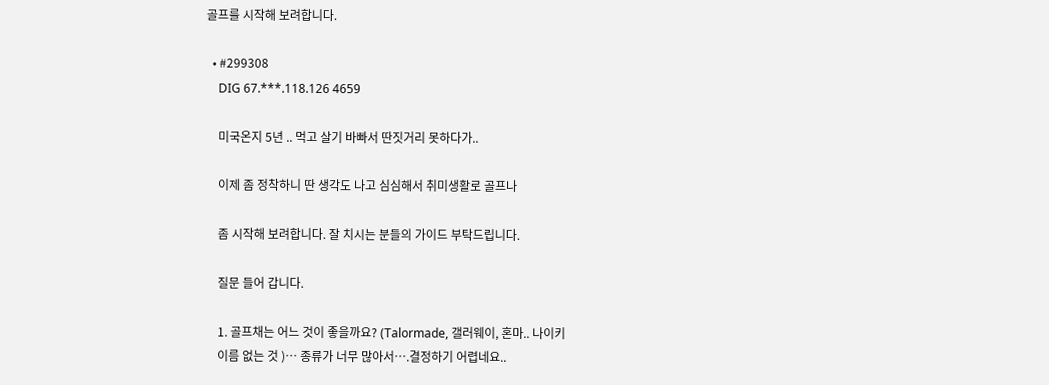골프를 시작해 보려합니다.

  • #299308
    DIG 67.***.118.126 4659

    미국온지 5년 .. 먹고 살기 바빠서 딴짓거리 못하다가..

    이제 좀 정착하니 딴 생각도 나고 심심해서 취미생활로 골프나

    좀 시작해 보려합니다. 잘 치시는 분들의 가이드 부탁드립니다.

    질문 들어 갑니다.

    1. 골프채는 어느 것이 좋을까요? (Talormade, 갤러웨이, 혼마.. 나이키
    이름 없는 것 )… 종류가 너무 많아서….결정하기 어렵네요..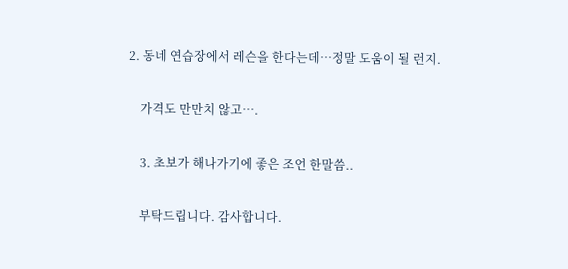2. 동네 연습장에서 레슨을 한다는데…정말 도움이 될 런지.

    가격도 만만치 않고….

    3. 초보가 해나가기에 좋은 조언 한말씀..

    부탁드립니다. 감사합니다.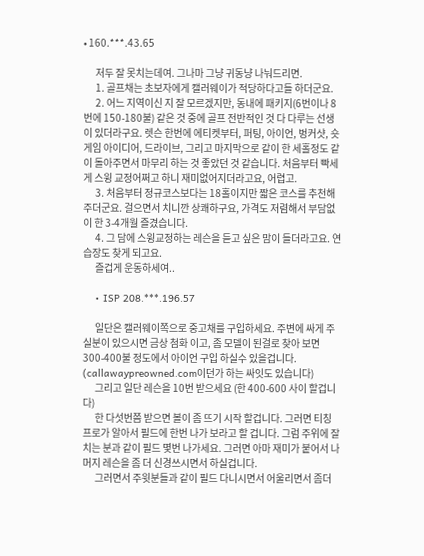• 160.***.43.65

      저두 잘 못치는데여. 그나마 그냥 귀동냥 나눠드리면.
      1. 골프채는 초보자에게 캘러웨이가 적당하다고들 하더군요.
      2. 어느 지역이신 지 잘 모르겠지만, 동내에 패키지(6번이나 8번에 150-180불) 같은 것 중에 골프 전반적인 것 다 다루는 선생이 있더라구요. 렛슨 한번에 에티켓부터, 퍼팅, 아이언, 벙커샷, 숏게임 아이디어, 드라이브, 그리고 마지막으로 같이 한 세홀정도 같이 돌아주면서 마무리 하는 것 좋았던 것 같습니다. 처음부터 빡세게 스윙 교정어쩌고 하니 재미없어지더라고요, 어렵고.
      3. 처음부터 정규코스보다는 18홀이지만 짧은 코스를 추천해 주더군요. 걸으면서 치니깐 상쾌하구요, 가격도 저렴해서 부담없이 한 3-4개월 즐겼습니다.
      4. 그 담에 스윙교정하는 레슨을 듣고 싶은 맘이 들더라고요. 연습장도 찾게 되고요.
      즐겁게 운동하세여..

    • ISP 208.***.196.57

      일단은 캘러웨이쪽으로 중고채를 구입하세요. 주변에 싸게 주실분이 있으시면 금상 첨화 이고, 좀 모델이 된걸로 찾아 보면 300-400불 정도에서 아이언 구입 하실수 있을겁니다. (callawaypreowned.com이던가 하는 싸잇도 있습니다)
      그리고 일단 레슨을 10번 받으세요 (한 400-600 사이 할겁니다)
      한 다섯번쯤 받으면 볼이 좀 뜨기 시작 할겁니다. 그러면 티칭 프로가 알아서 필드에 한번 나가 보라고 할 겁니다. 그럼 주위에 잘치는 분과 같이 필드 몇번 나가세요. 그러면 아마 재미가 붙어서 나머지 레슨을 좀 더 신경쓰시면서 하실겁니다.
      그러면서 주윗분들과 같이 필드 다니시면서 어울리면서 좀더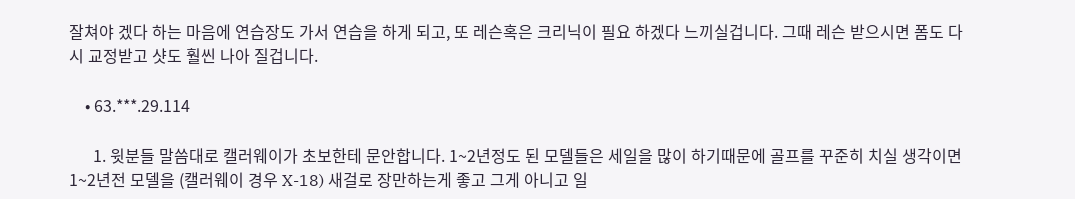잘쳐야 겠다 하는 마음에 연습장도 가서 연습을 하게 되고, 또 레슨혹은 크리닉이 필요 하겠다 느끼실겁니다. 그때 레슨 받으시면 폼도 다시 교정받고 샷도 훨씬 나아 질겁니다.

    • 63.***.29.114

      1. 윗분들 말씀대로 캘러웨이가 초보한테 문안합니다. 1~2년정도 된 모델들은 세일을 많이 하기때문에 골프를 꾸준히 치실 생각이면 1~2년전 모델을 (캘러웨이 경우 X-18) 새걸로 장만하는게 좋고 그게 아니고 일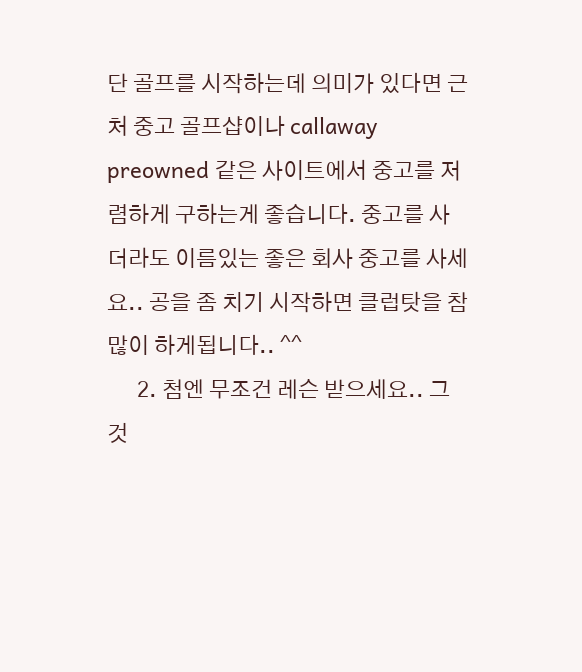단 골프를 시작하는데 의미가 있다면 근처 중고 골프샵이나 callaway preowned 같은 사이트에서 중고를 저렴하게 구하는게 좋습니다. 중고를 사더라도 이름있는 좋은 회사 중고를 사세요.. 공을 좀 치기 시작하면 클럽탓을 참 많이 하게됩니다.. ^^
      2. 첨엔 무조건 레슨 받으세요.. 그것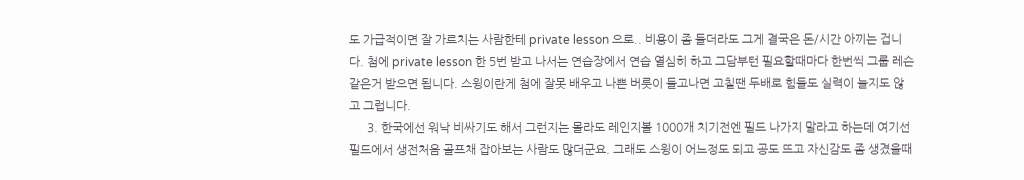도 가급적이면 잘 가르치는 사람한테 private lesson 으로.. 비용이 좀 들더라도 그게 결국은 돈/시간 아끼는 겁니다. 첨에 private lesson 한 5번 받고 나서는 연습장에서 연습 열심히 하고 그담부턴 필요할때마다 한번씩 그룹 레슨 같은거 받으면 됩니다. 스윙이란게 첨에 잘못 배우고 나쁜 버릇이 들고나면 고칠땐 두배로 힘들도 실력이 늘지도 않고 그럽니다.
      3. 한국에선 워낙 비싸기도 해서 그런지는 몰라도 레인지볼 1000개 치기전엔 필드 나가지 말라고 하는데 여기선 필드에서 생전처음 골프채 잡아보는 사람도 많더군요. 그래도 스윙이 어느정도 되고 공도 뜨고 자신감도 좀 생겼을때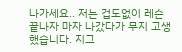나가세요.. 저는 겁도없이 레슨 끝나자 마자 나갔다가 무지 고생했습니다. 지그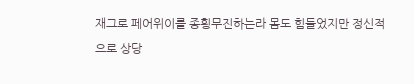재그로 페어위이를 종횡무진하는라 몸도 힘들었지만 정신적으로 상당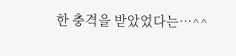한 충격을 받았었다는…^^